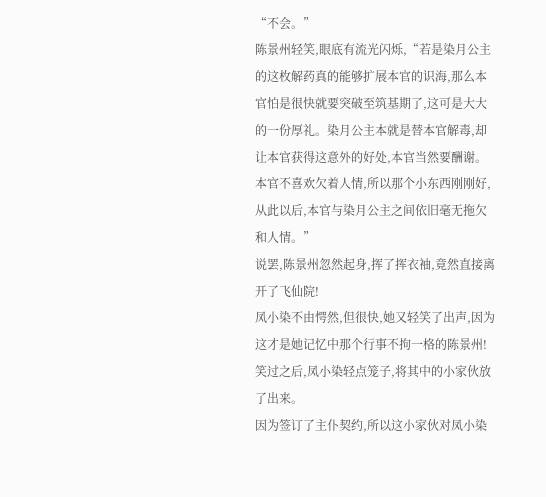“不会。”
陈景州轻笑,眼底有流光闪烁,“若是染月公主的这枚解药真的能够扩展本官的识海,那么本官怕是很快就要突破至筑基期了,这可是大大的一份厚礼。染月公主本就是替本官解毒,却让本官获得这意外的好处,本官当然要酬谢。本官不喜欢欠着人情,所以那个小东西刚刚好,从此以后,本官与染月公主之间依旧毫无拖欠和人情。”
说罢,陈景州忽然起身,挥了挥衣袖,竟然直接离开了飞仙院!
凤小染不由愕然,但很快,她又轻笑了出声,因为这才是她记忆中那个行事不拘一格的陈景州!
笑过之后,凤小染轻点笼子,将其中的小家伙放了出来。
因为签订了主仆契约,所以这小家伙对凤小染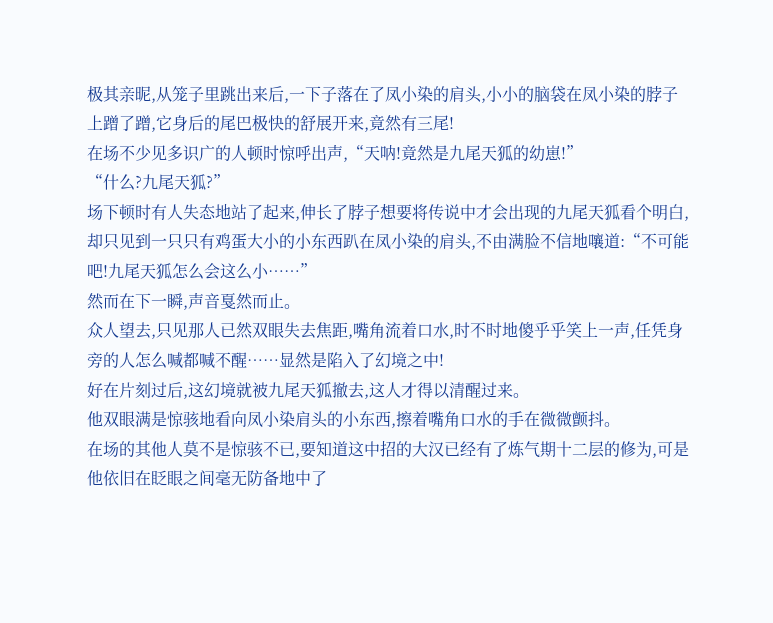极其亲昵,从笼子里跳出来后,一下子落在了凤小染的肩头,小小的脑袋在凤小染的脖子上蹭了蹭,它身后的尾巴极快的舒展开来,竟然有三尾!
在场不少见多识广的人顿时惊呼出声,“天呐!竟然是九尾天狐的幼崽!”
“什么?九尾天狐?”
场下顿时有人失态地站了起来,伸长了脖子想要将传说中才会出现的九尾天狐看个明白,却只见到一只只有鸡蛋大小的小东西趴在凤小染的肩头,不由满脸不信地嚷道:“不可能吧!九尾天狐怎么会这么小……”
然而在下一瞬,声音戛然而止。
众人望去,只见那人已然双眼失去焦距,嘴角流着口水,时不时地傻乎乎笑上一声,任凭身旁的人怎么喊都喊不醒……显然是陷入了幻境之中!
好在片刻过后,这幻境就被九尾天狐撤去,这人才得以清醒过来。
他双眼满是惊骇地看向凤小染肩头的小东西,擦着嘴角口水的手在微微颤抖。
在场的其他人莫不是惊骇不已,要知道这中招的大汉已经有了炼气期十二层的修为,可是他依旧在眨眼之间毫无防备地中了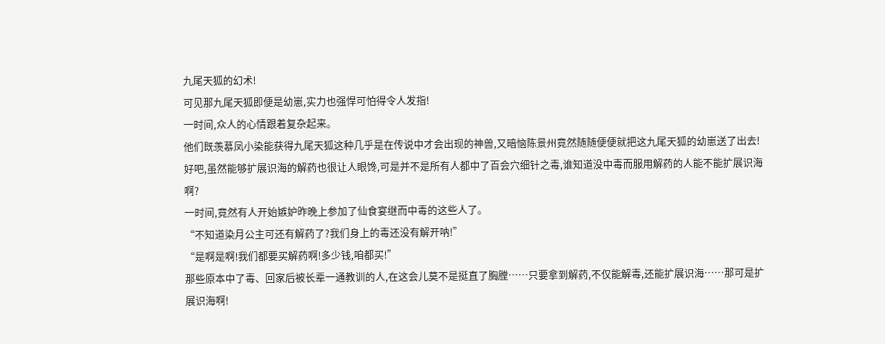九尾天狐的幻术!
可见那九尾天狐即便是幼崽,实力也强悍可怕得令人发指!
一时间,众人的心情跟着复杂起来。
他们既羡慕凤小染能获得九尾天狐这种几乎是在传说中才会出现的神兽,又暗恼陈景州竟然随随便便就把这九尾天狐的幼崽送了出去!
好吧,虽然能够扩展识海的解药也很让人眼馋,可是并不是所有人都中了百会穴细针之毒,谁知道没中毒而服用解药的人能不能扩展识海啊?
一时间,竟然有人开始嫉妒昨晚上参加了仙食宴继而中毒的这些人了。
“不知道染月公主可还有解药了?我们身上的毒还没有解开呐!”
“是啊是啊!我们都要买解药啊!多少钱,咱都买!”
那些原本中了毒、回家后被长辈一通教训的人,在这会儿莫不是挺直了胸膛……只要拿到解药,不仅能解毒,还能扩展识海……那可是扩展识海啊!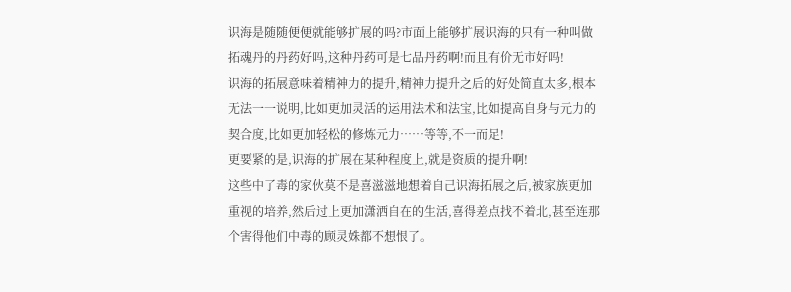识海是随随便便就能够扩展的吗?市面上能够扩展识海的只有一种叫做拓魂丹的丹药好吗,这种丹药可是七品丹药啊!而且有价无市好吗!
识海的拓展意味着精神力的提升,精神力提升之后的好处简直太多,根本无法一一说明,比如更加灵活的运用法术和法宝,比如提高自身与元力的契合度,比如更加轻松的修炼元力……等等,不一而足!
更要紧的是,识海的扩展在某种程度上,就是资质的提升啊!
这些中了毒的家伙莫不是喜滋滋地想着自己识海拓展之后,被家族更加重视的培养,然后过上更加潇洒自在的生活,喜得差点找不着北,甚至连那个害得他们中毒的顾灵姝都不想恨了。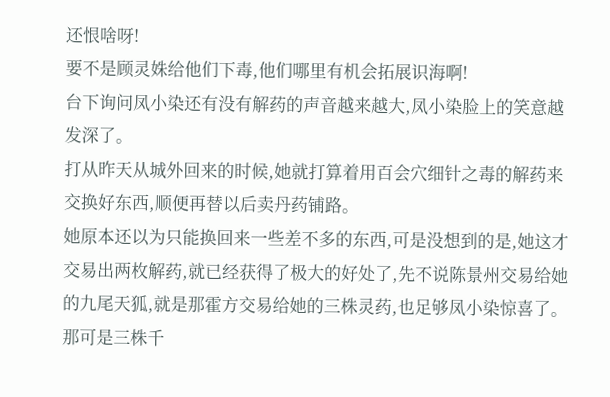还恨啥呀!
要不是顾灵姝给他们下毒,他们哪里有机会拓展识海啊!
台下询问凤小染还有没有解药的声音越来越大,凤小染脸上的笑意越发深了。
打从昨天从城外回来的时候,她就打算着用百会穴细针之毒的解药来交换好东西,顺便再替以后卖丹药铺路。
她原本还以为只能换回来一些差不多的东西,可是没想到的是,她这才交易出两枚解药,就已经获得了极大的好处了,先不说陈景州交易给她的九尾天狐,就是那霍方交易给她的三株灵药,也足够凤小染惊喜了。
那可是三株千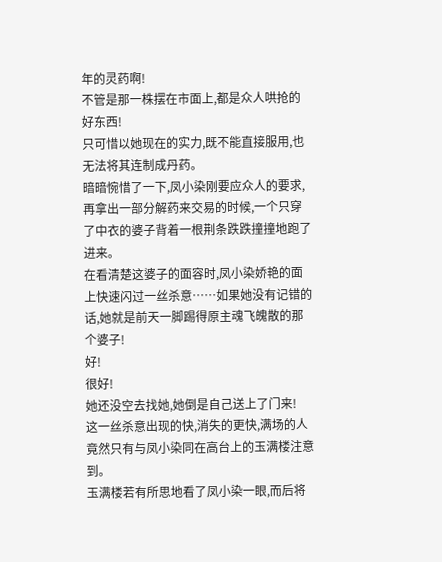年的灵药啊!
不管是那一株摆在市面上,都是众人哄抢的好东西!
只可惜以她现在的实力,既不能直接服用,也无法将其连制成丹药。
暗暗惋惜了一下,凤小染刚要应众人的要求,再拿出一部分解药来交易的时候,一个只穿了中衣的婆子背着一根荆条跌跌撞撞地跑了进来。
在看清楚这婆子的面容时,凤小染娇艳的面上快速闪过一丝杀意……如果她没有记错的话,她就是前天一脚踢得原主魂飞魄散的那个婆子!
好!
很好!
她还没空去找她,她倒是自己送上了门来!
这一丝杀意出现的快,消失的更快,满场的人竟然只有与凤小染同在高台上的玉满楼注意到。
玉满楼若有所思地看了凤小染一眼,而后将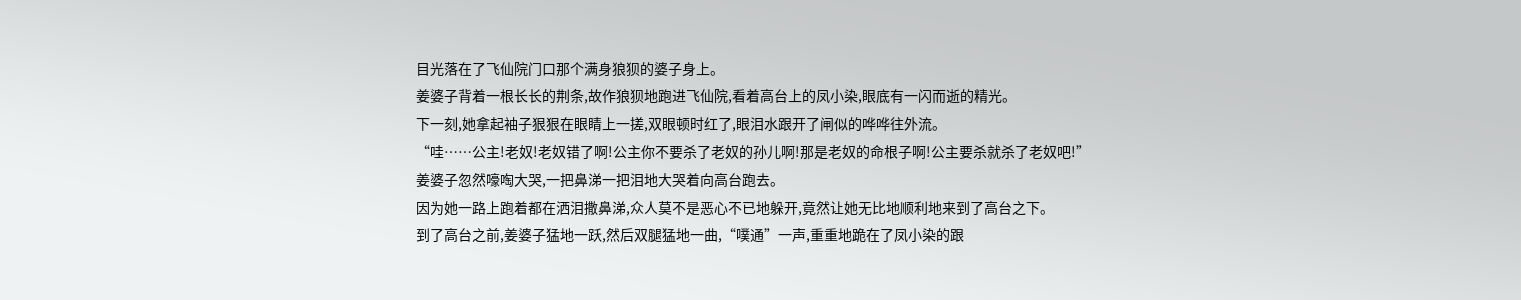目光落在了飞仙院门口那个满身狼狈的婆子身上。
姜婆子背着一根长长的荆条,故作狼狈地跑进飞仙院,看着高台上的凤小染,眼底有一闪而逝的精光。
下一刻,她拿起袖子狠狠在眼睛上一搓,双眼顿时红了,眼泪水跟开了闸似的哗哗往外流。
“哇……公主!老奴!老奴错了啊!公主你不要杀了老奴的孙儿啊!那是老奴的命根子啊!公主要杀就杀了老奴吧!”
姜婆子忽然嚎啕大哭,一把鼻涕一把泪地大哭着向高台跑去。
因为她一路上跑着都在洒泪撒鼻涕,众人莫不是恶心不已地躲开,竟然让她无比地顺利地来到了高台之下。
到了高台之前,姜婆子猛地一跃,然后双腿猛地一曲,“噗通”一声,重重地跪在了凤小染的跟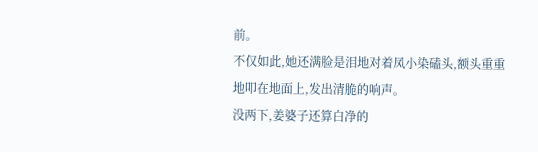前。
不仅如此,她还满脸是泪地对着凤小染磕头,额头重重地叩在地面上,发出清脆的响声。
没两下,姜婆子还算白净的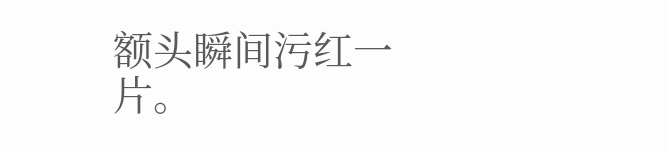额头瞬间污红一片。